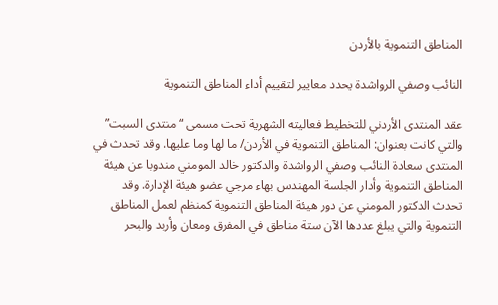المناطق التنموية بالأردن

النائب وصفي الرواشدة يحدد معايير لتقييم أداء المناطق التنموية

عقد المنتدى الأردني للتخطيط فعاليته الشهرية تحت مسمى “منتدى السبت” والتي كانت بعنوان: المناطق التنموية في الأردن/ ما لها وما عليها. وقد تحدث في المنتدى سعادة النائب وصفي الرواشدة والدكتور خالد المومني مندوبا عن هيئة المناطق التنموية وأدار الجلسة المهندس بهاء مرجي عضو هيئة الإدارة. وقد تحدث الدكتور المومني عن دور هيئة المناطق التنموية كمنظم لعمل المناطق التنموية والتي يبلغ عددها الآن ستة مناطق في المفرق ومعان وأربد والبحر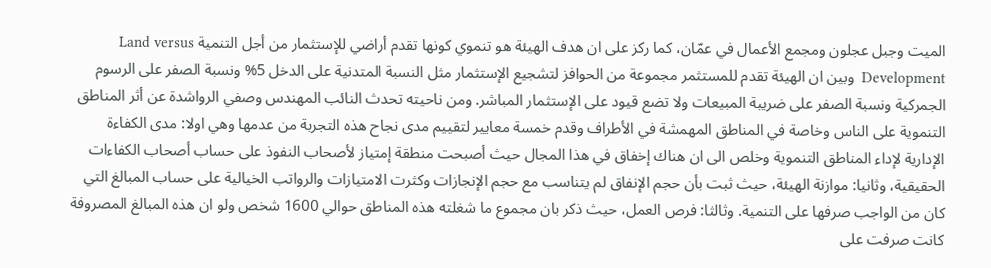الميت وجبل عجلون ومجمع الأعمال في عمّان، كما ركز على ان هدف الهيئة هو تنموي كونها تقدم أراضي للإستثمار من أجل التنمية Land versus Development  وبين ان الهيئة تقدم للمستثمر مجموعة من الحوافز لتشجيع الإستثمار مثل النسبة المتدنية على الدخل 5% ونسبة الصفر على الرسوم الجمركية ونسبة الصفر على ضريبة المبيعات ولا تضع قيود على الإستثمار المباشر. ومن ناحيته تحدث النائب المهندس وصفي الرواشدة عن أثر المناطق التنموية على الناس وخاصة في المناطق المهمشة في الأطراف وقدم خمسة معايير لتقييم مدى نجاح هذه التجربة من عدمها وهي اولا: مدى الكفاءة الإدارية لإداء المناطق التنموية وخلص الى ان هناك إخفاق في هذا المجال حيث أصبحت منطقة إمتياز لأصحاب النفوذ على حساب أصحاب الكفاءات الحقيقية، وثانيا: موازنة الهيئة، حيث ثبت بأن حجم الإنفاق لم يتناسب مع حجم الإنجازات وكثرت الامتيازات والرواتب الخيالية على حساب المبالغ التي كان من الواجب صرفها على التنمية. وثالثا: فرص العمل، حيث ذكر بان مجموع ما شغلته هذه المناطق حوالي 1600 شخص ولو ان هذه المبالغ المصروفة كانت صرفت على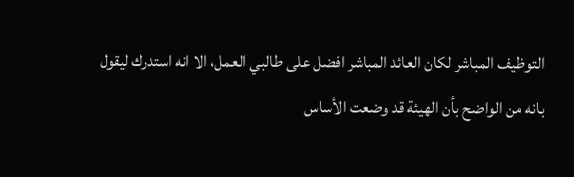التوظيف المباشر لكان العائد المباشر افضل على طالبي العمل، الا انه استدرك ليقول بانه من الواضح بأن الهيئة قد وضعت الأساس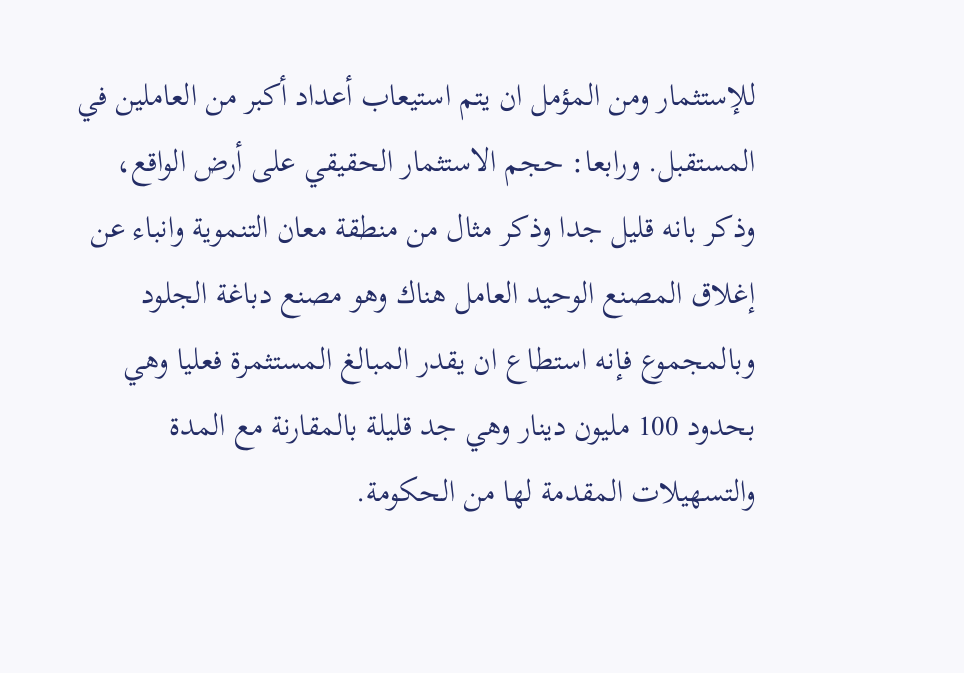للإستثمار ومن المؤمل ان يتم استيعاب أعداد أكبر من العاملين في المستقبل. ورابعا: حجم الاستثمار الحقيقي على أرض الواقع، وذكر بانه قليل جدا وذكر مثال من منطقة معان التنموية وانباء عن إغلاق المصنع الوحيد العامل هناك وهو مصنع دباغة الجلود وبالمجموع فإنه استطاع ان يقدر المبالغ المستثمرة فعليا وهي بحدود 100 مليون دينار وهي جد قليلة بالمقارنة مع المدة والتسهيلات المقدمة لها من الحكومة.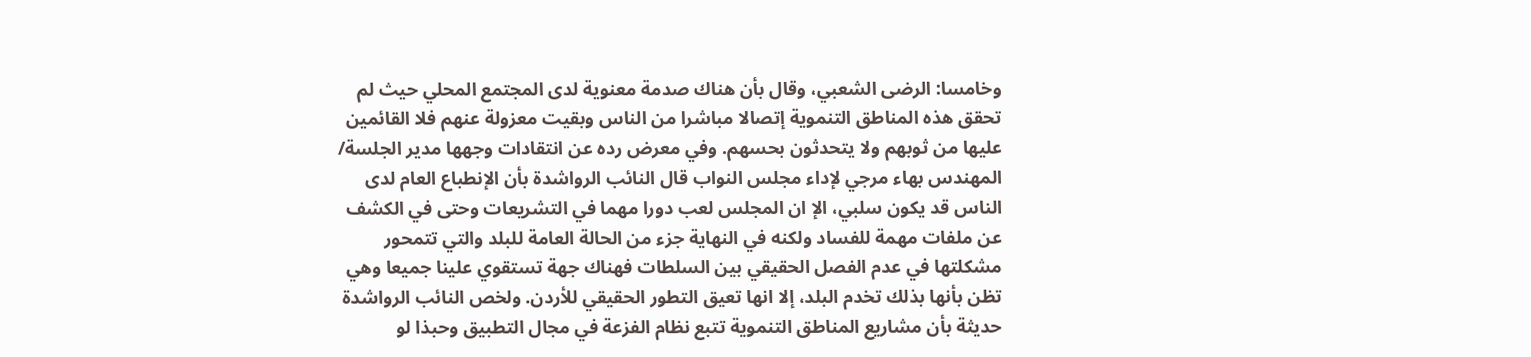وخامسا: الرضى الشعبي، وقال بأن هناك صدمة معنوية لدى المجتمع المحلي حيث لم تحقق هذه المناطق التنموية إتصالا مباشرا من الناس وبقيت معزولة عنهم فلا القائمين عليها من ثوبهم ولا يتحدثون بحسهم. وفي معرض رده عن انتقادات وجهها مدير الجلسة/ المهندس بهاء مرجي لإداء مجلس النواب قال النائب الرواشدة بأن الإنطباع العام لدى الناس قد يكون سلبي، الإ ان المجلس لعب دورا مهما في التشريعات وحتى في الكشف عن ملفات مهمة للفساد ولكنه في النهاية جزء من الحالة العامة للبلد والتي تتمحور مشكلتها في عدم الفصل الحقيقي بين السلطات فهناك جهة تستقوي علينا جميعا وهي تظن بأنها بذلك تخدم البلد، إلا انها تعيق التطور الحقيقي للأردن. ولخص النائب الرواشدة حديثة بأن مشاريع المناطق التنموية تتبع نظام الفزعة في مجال التطبيق وحبذا لو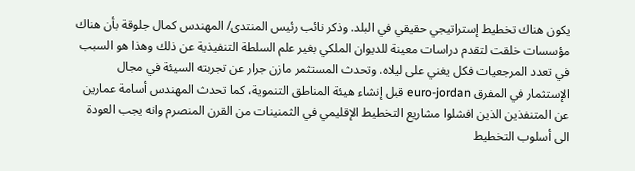يكون هناك تخطيط إستراتيجي حقيقي في البلد. وذكر نائب رئيس المنتدى/ المهندس كمال جلوقة بأن هناك مؤسسات خلقت لتقدم دراسات معينة للديوان الملكي بغير علم السلطة التنفيذية عن ذلك وهذا هو السبب في تعدد المرجعيات فكل يغني على ليلاه. وتحدث المستثمر مازن جرار عن تجربته السيئة في مجال الإستثمار في المفرق euro-jordan قبل إنشاء هيئة المناطق التنموية، كما تحدث المهندس أسامة عمارين عن المتنفذين الذين افشلوا مشاريع التخطيط الإقليمي في الثمنينات من القرن المنصرم وانه يجب العودة الى أسلوب التخطيط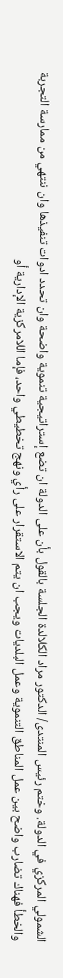الشمولي المركزي في الدولة. وختم رئيس المنتدى/ الدكتور مراد الكلالدة الجلسة بالقول بأن على الدولة ان تضع إستراتيجية تنموية واضحة وان تحدد ادوات تنفيذها وان ننتهي من ممارسة التجربة والخطأ فهناك تضارب واضح بين عمل المناطق التنموية وعمل البلديات ويجب ان يتم الاستقرار على رأي ونهج تخطيطي واحد، فإما اللامركزية الإدارية أو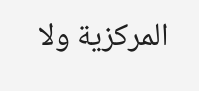المركزية ولا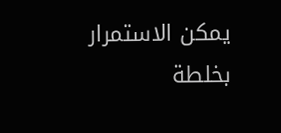يمكن الاستمرار بخلطة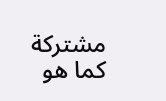مشتركة كما هو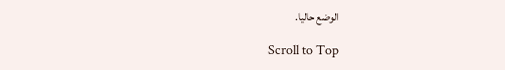الوضع حاليا.

Scroll to Top